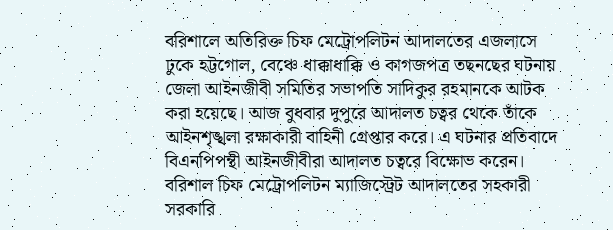বরিশালে অতিরিক্ত চিফ মেট্রোপলিটন আদালতের এজলাসে ঢুকে হট্টগোল, বেঞ্চে ধাক্কাধাক্কি ও কাগজপত্র তছনছের ঘটনায় জেলা আইনজীবী সমিতির সভাপতি সাদিকুর রহমানকে আটক করা হয়েছে। আজ বুধবার দুপুরে আদালত চত্বর থেকে তাঁকে আইনশৃঙ্খলা রক্ষাকারী বাহিনী গ্রেপ্তার করে। এ ঘটনার প্রতিবাদে বিএনপিপন্থী আইনজীবীরা আদালত চত্বরে বিক্ষোভ করেন।
বরিশাল চিফ মেট্রোপলিটন ম্যাজিস্ট্রেট আদালতের সহকারী সরকারি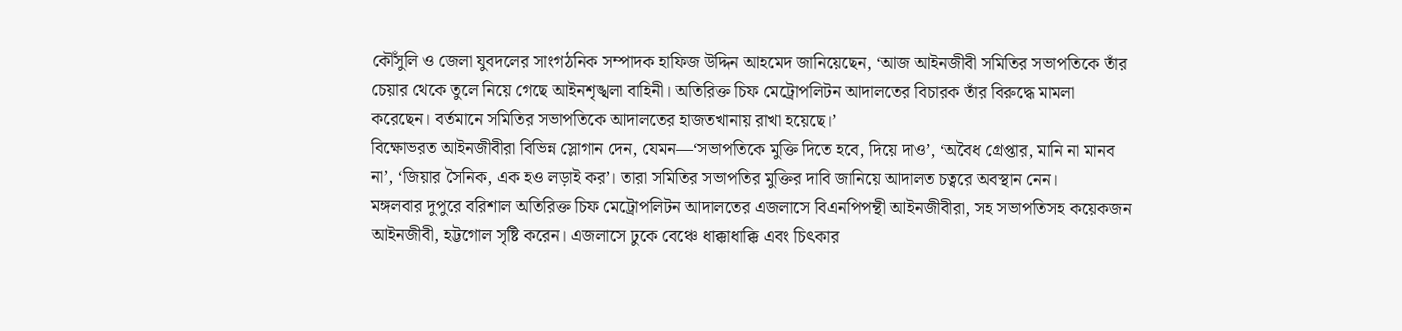কৌঁসুলি ও জেলা যুবদলের সাংগঠনিক সম্পাদক হাফিজ উদ্দিন আহমেদ জানিয়েছেন, ‘আজ আইনজীবী সমিতির সভাপতিকে তাঁর চেয়ার থেকে তুলে নিয়ে গেছে আইনশৃঙ্খলা বাহিনী। অতিরিক্ত চিফ মেট্রোপলিটন আদালতের বিচারক তাঁর বিরুদ্ধে মামলা করেছেন। বর্তমানে সমিতির সভাপতিকে আদালতের হাজতখানায় রাখা হয়েছে।’
বিক্ষোভরত আইনজীবীরা বিভিন্ন স্লোগান দেন, যেমন—‘সভাপতিকে মুক্তি দিতে হবে, দিয়ে দাও’, ‘অবৈধ গ্রেপ্তার, মানি না মানব না’, ‘জিয়ার সৈনিক, এক হও লড়াই কর’। তারা সমিতির সভাপতির মুক্তির দাবি জানিয়ে আদালত চত্বরে অবস্থান নেন।
মঙ্গলবার দুপুরে বরিশাল অতিরিক্ত চিফ মেট্রোপলিটন আদালতের এজলাসে বিএনপিপন্থী আইনজীবীরা, সহ সভাপতিসহ কয়েকজন আইনজীবী, হট্টগোল সৃষ্টি করেন। এজলাসে ঢুকে বেঞ্চে ধাক্কাধাক্কি এবং চিৎকার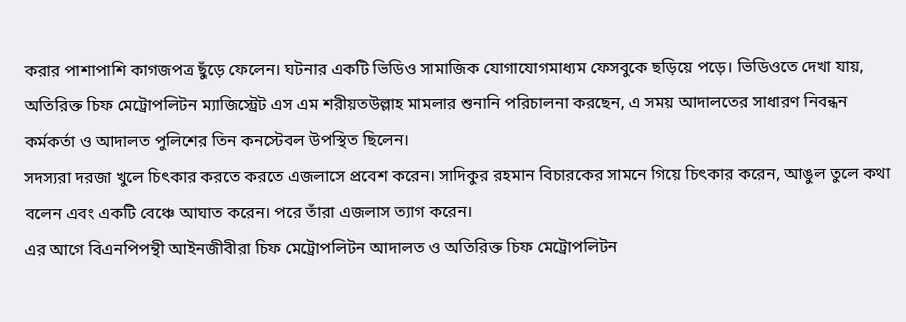করার পাশাপাশি কাগজপত্র ছুঁড়ে ফেলেন। ঘটনার একটি ভিডিও সামাজিক যোগাযোগমাধ্যম ফেসবুকে ছড়িয়ে পড়ে। ভিডিওতে দেখা যায়, অতিরিক্ত চিফ মেট্রোপলিটন ম্যাজিস্ট্রেট এস এম শরীয়তউল্লাহ মামলার শুনানি পরিচালনা করছেন, এ সময় আদালতের সাধারণ নিবন্ধন কর্মকর্তা ও আদালত পুলিশের তিন কনস্টেবল উপস্থিত ছিলেন।
সদস্যরা দরজা খুলে চিৎকার করতে করতে এজলাসে প্রবেশ করেন। সাদিকুর রহমান বিচারকের সামনে গিয়ে চিৎকার করেন, আঙুল তুলে কথা বলেন এবং একটি বেঞ্চে আঘাত করেন। পরে তাঁরা এজলাস ত্যাগ করেন।
এর আগে বিএনপিপন্থী আইনজীবীরা চিফ মেট্রোপলিটন আদালত ও অতিরিক্ত চিফ মেট্রোপলিটন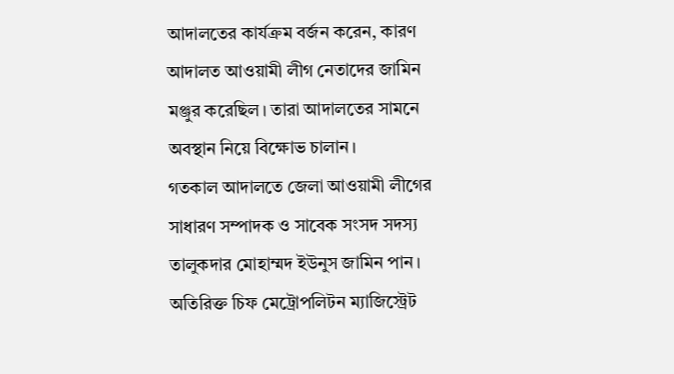আদালতের কার্যক্রম বর্জন করেন, কারণ আদালত আওয়ামী লীগ নেতাদের জামিন মঞ্জুর করেছিল। তারা আদালতের সামনে অবস্থান নিয়ে বিক্ষোভ চালান।
গতকাল আদালতে জেলা আওয়ামী লীগের সাধারণ সম্পাদক ও সাবেক সংসদ সদস্য তালুকদার মোহাম্মদ ইউনুস জামিন পান। অতিরিক্ত চিফ মেট্রোপলিটন ম্যাজিস্ট্রেট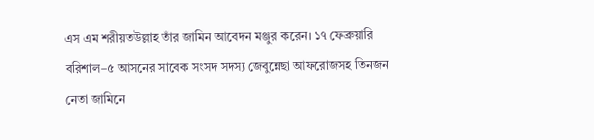এস এম শরীয়তউল্লাহ তাঁর জামিন আবেদন মঞ্জুর করেন। ১৭ ফেব্রুয়ারি বরিশাল–৫ আসনের সাবেক সংসদ সদস্য জেবুন্নেছা আফরোজসহ তিনজন নেতা জামিনে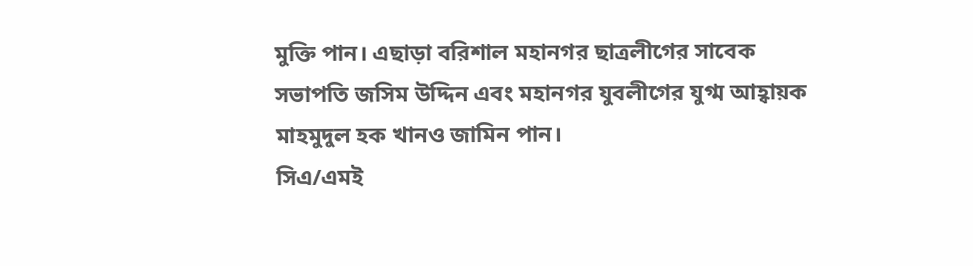মুক্তি পান। এছাড়া বরিশাল মহানগর ছাত্রলীগের সাবেক সভাপতি জসিম উদ্দিন এবং মহানগর যুবলীগের যুগ্ম আহ্বায়ক মাহমুদুল হক খানও জামিন পান।
সিএ/এমই